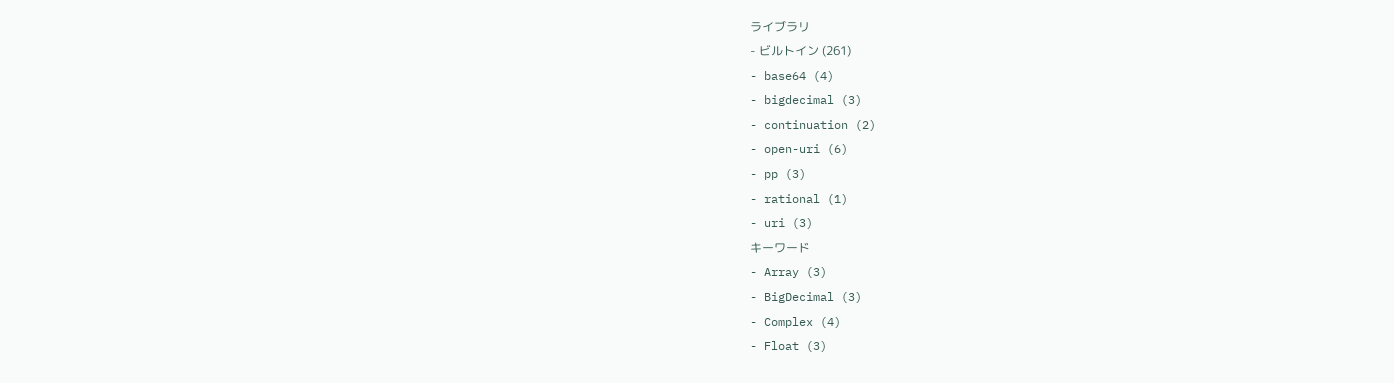ライブラリ
- ビルトイン (261)
- base64 (4)
- bigdecimal (3)
- continuation (2)
- open-uri (6)
- pp (3)
- rational (1)
- uri (3)
キーワード
- Array (3)
- BigDecimal (3)
- Complex (4)
- Float (3)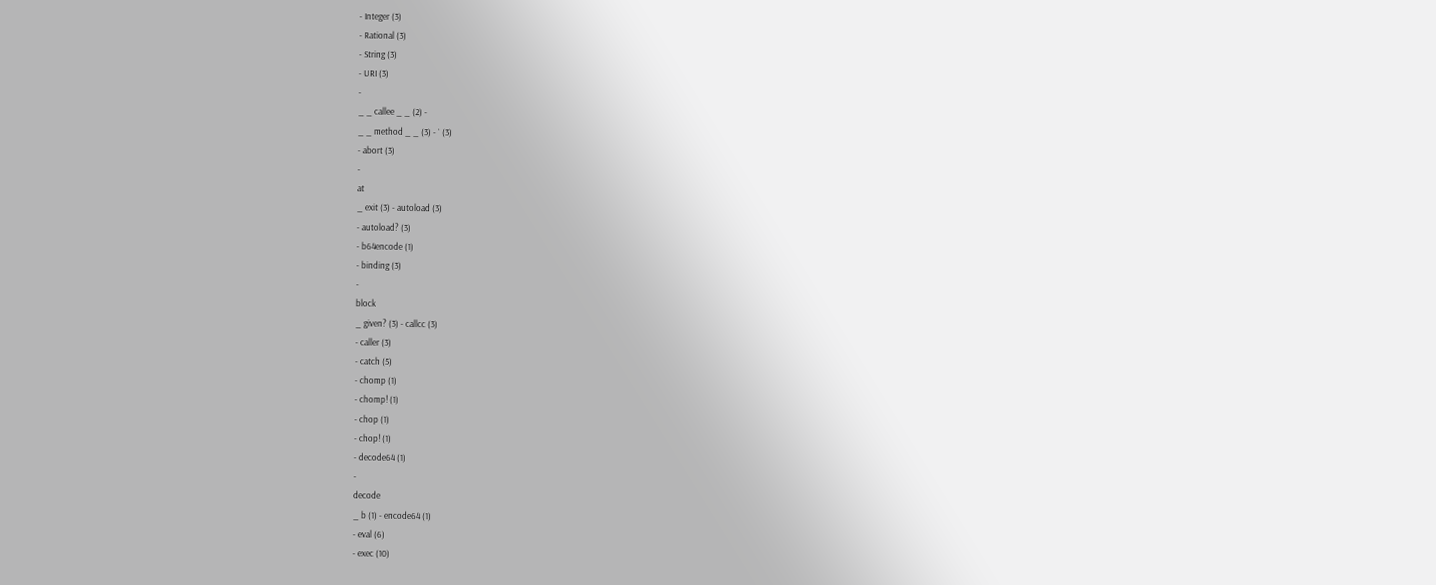- Integer (3)
- Rational (3)
- String (3)
- URI (3)
-
_ _ callee _ _ (2) -
_ _ method _ _ (3) - ` (3)
- abort (3)
-
at
_ exit (3) - autoload (3)
- autoload? (3)
- b64encode (1)
- binding (3)
-
block
_ given? (3) - callcc (3)
- caller (3)
- catch (5)
- chomp (1)
- chomp! (1)
- chop (1)
- chop! (1)
- decode64 (1)
-
decode
_ b (1) - encode64 (1)
- eval (6)
- exec (10)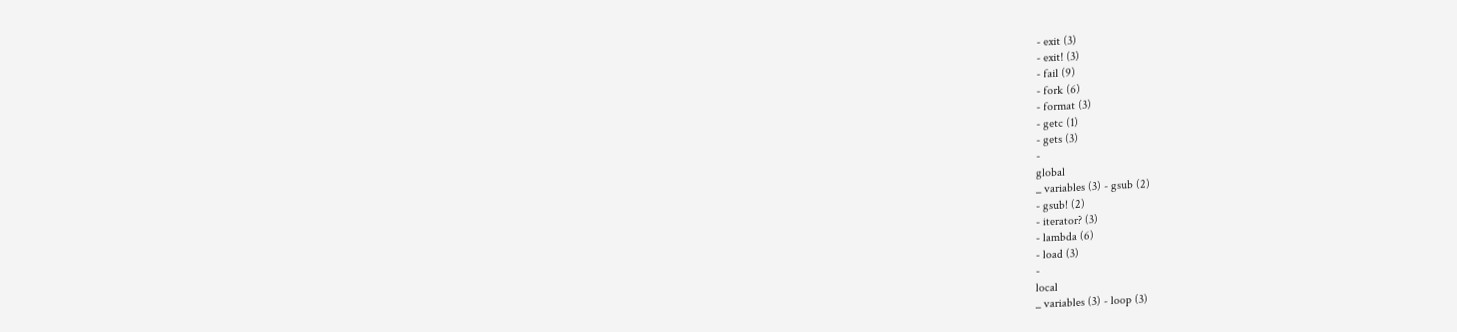- exit (3)
- exit! (3)
- fail (9)
- fork (6)
- format (3)
- getc (1)
- gets (3)
-
global
_ variables (3) - gsub (2)
- gsub! (2)
- iterator? (3)
- lambda (6)
- load (3)
-
local
_ variables (3) - loop (3)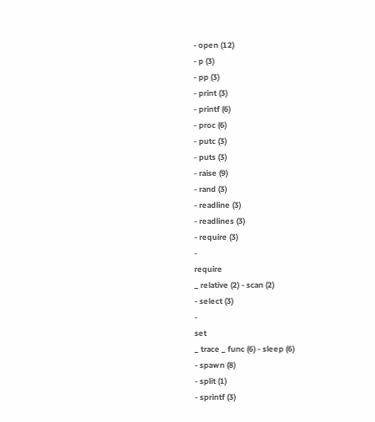- open (12)
- p (3)
- pp (3)
- print (3)
- printf (6)
- proc (6)
- putc (3)
- puts (3)
- raise (9)
- rand (3)
- readline (3)
- readlines (3)
- require (3)
-
require
_ relative (2) - scan (2)
- select (3)
-
set
_ trace _ func (6) - sleep (6)
- spawn (8)
- split (1)
- sprintf (3)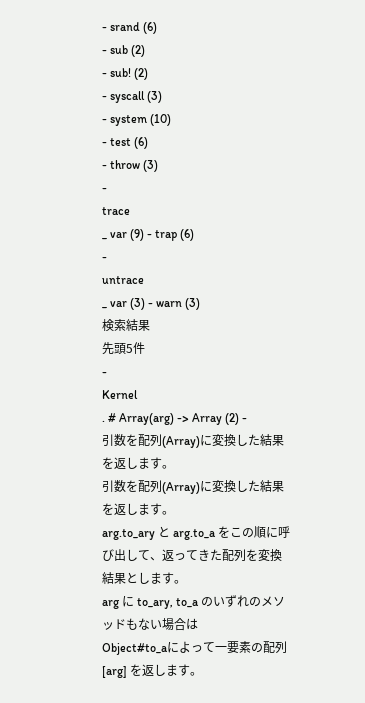- srand (6)
- sub (2)
- sub! (2)
- syscall (3)
- system (10)
- test (6)
- throw (3)
-
trace
_ var (9) - trap (6)
-
untrace
_ var (3) - warn (3)
検索結果
先頭5件
-
Kernel
. # Array(arg) -> Array (2) -
引数を配列(Array)に変換した結果を返します。
引数を配列(Array)に変換した結果を返します。
arg.to_ary と arg.to_a をこの順に呼び出して、返ってきた配列を変換結果とします。
arg に to_ary, to_a のいずれのメソッドもない場合は
Object#to_aによって一要素の配列 [arg] を返します。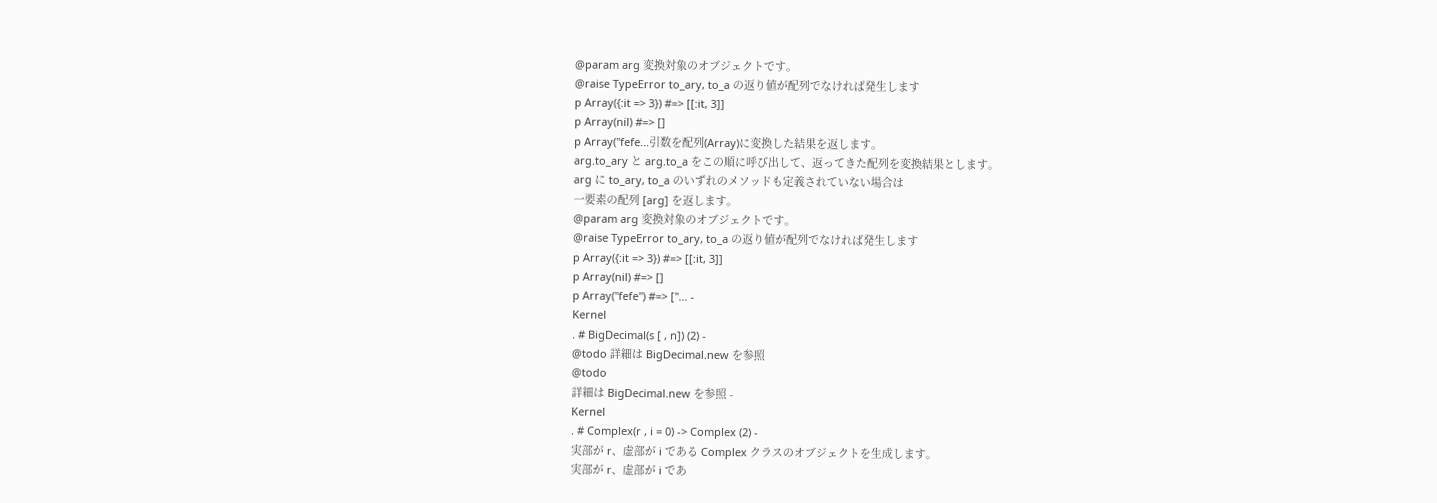@param arg 変換対象のオブジェクトです。
@raise TypeError to_ary, to_a の返り値が配列でなければ発生します
p Array({:it => 3}) #=> [[:it, 3]]
p Array(nil) #=> []
p Array("fefe...引数を配列(Array)に変換した結果を返します。
arg.to_ary と arg.to_a をこの順に呼び出して、返ってきた配列を変換結果とします。
arg に to_ary, to_a のいずれのメソッドも定義されていない場合は
一要素の配列 [arg] を返します。
@param arg 変換対象のオブジェクトです。
@raise TypeError to_ary, to_a の返り値が配列でなければ発生します
p Array({:it => 3}) #=> [[:it, 3]]
p Array(nil) #=> []
p Array("fefe") #=> ["... -
Kernel
. # BigDecimal(s [ , n]) (2) -
@todo 詳細は BigDecimal.new を参照
@todo
詳細は BigDecimal.new を参照 -
Kernel
. # Complex(r , i = 0) -> Complex (2) -
実部が r、虚部が i である Complex クラスのオブジェクトを生成します。
実部が r、虚部が i であ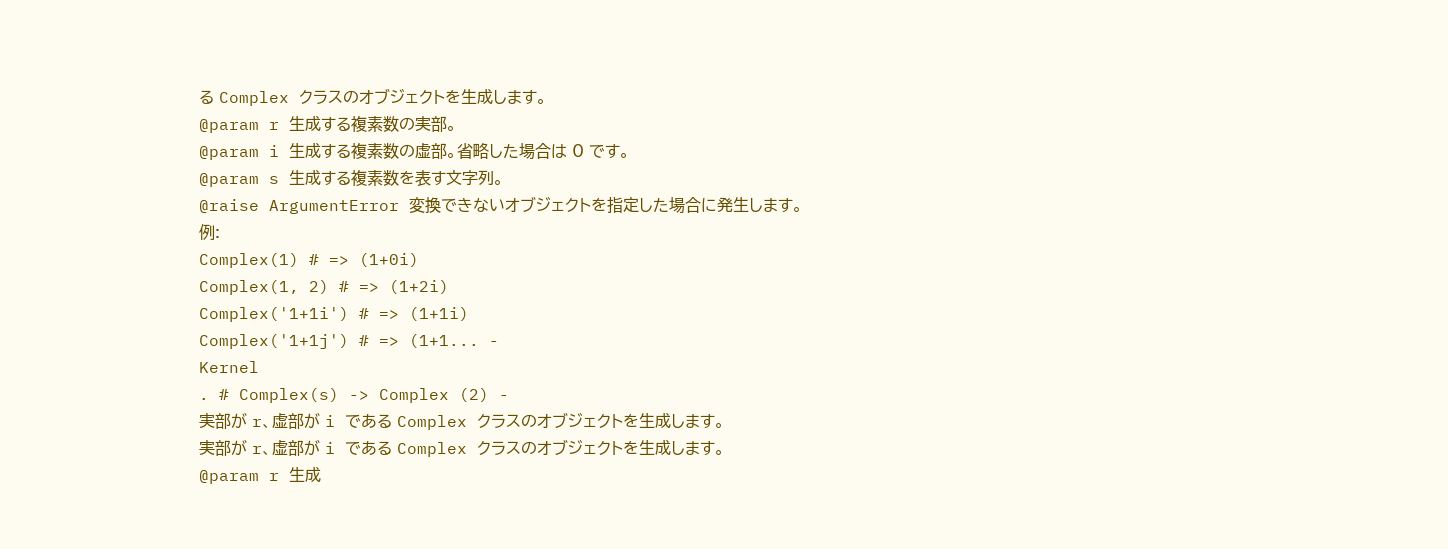る Complex クラスのオブジェクトを生成します。
@param r 生成する複素数の実部。
@param i 生成する複素数の虚部。省略した場合は 0 です。
@param s 生成する複素数を表す文字列。
@raise ArgumentError 変換できないオブジェクトを指定した場合に発生します。
例:
Complex(1) # => (1+0i)
Complex(1, 2) # => (1+2i)
Complex('1+1i') # => (1+1i)
Complex('1+1j') # => (1+1... -
Kernel
. # Complex(s) -> Complex (2) -
実部が r、虚部が i である Complex クラスのオブジェクトを生成します。
実部が r、虚部が i である Complex クラスのオブジェクトを生成します。
@param r 生成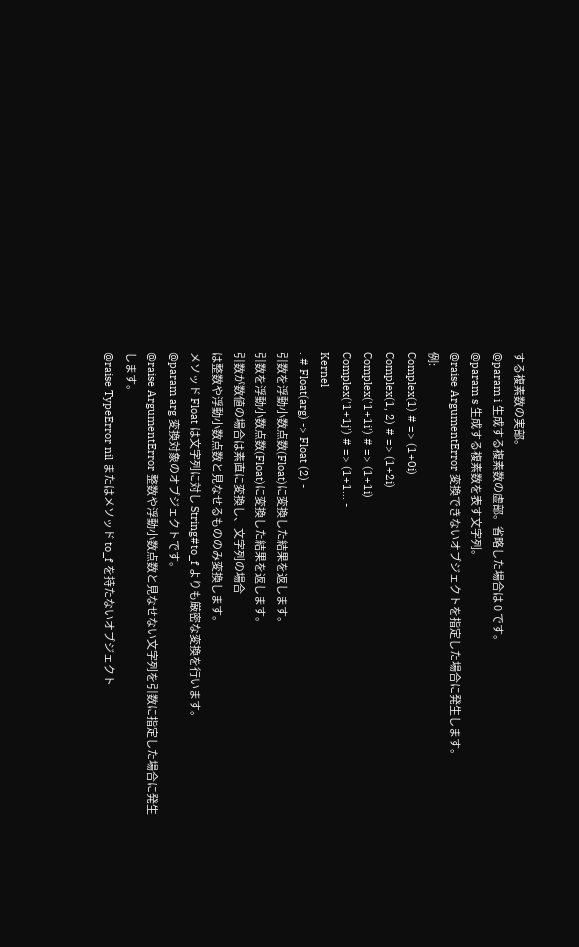する複素数の実部。
@param i 生成する複素数の虚部。省略した場合は 0 です。
@param s 生成する複素数を表す文字列。
@raise ArgumentError 変換できないオブジェクトを指定した場合に発生します。
例:
Complex(1) # => (1+0i)
Complex(1, 2) # => (1+2i)
Complex('1+1i') # => (1+1i)
Complex('1+1j') # => (1+1... -
Kernel
. # Float(arg) -> Float (2) -
引数を浮動小数点数(Float)に変換した結果を返します。
引数を浮動小数点数(Float)に変換した結果を返します。
引数が数値の場合は素直に変換し、文字列の場合
は整数や浮動小数点数と見なせるもののみ変換します。
メソッド Float は文字列に対し String#to_f よりも厳密な変換を行います。
@param arg 変換対象のオブジェクトです。
@raise ArgumentError 整数や浮動小数点数と見なせない文字列を引数に指定した場合に発生します。
@raise TypeError nil またはメソッド to_f を持たないオブジェクト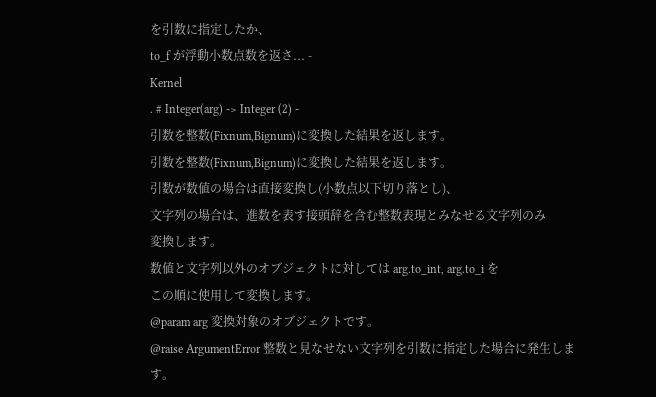を引数に指定したか、
to_f が浮動小数点数を返さ... -
Kernel
. # Integer(arg) -> Integer (2) -
引数を整数(Fixnum,Bignum)に変換した結果を返します。
引数を整数(Fixnum,Bignum)に変換した結果を返します。
引数が数値の場合は直接変換し(小数点以下切り落とし)、
文字列の場合は、進数を表す接頭辞を含む整数表現とみなせる文字列のみ
変換します。
数値と文字列以外のオブジェクトに対しては arg.to_int, arg.to_i を
この順に使用して変換します。
@param arg 変換対象のオブジェクトです。
@raise ArgumentError 整数と見なせない文字列を引数に指定した場合に発生します。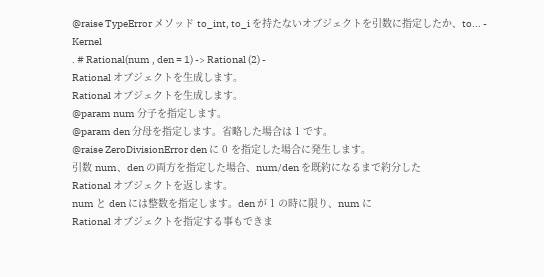@raise TypeError メソッド to_int, to_i を持たないオブジェクトを引数に指定したか、to... -
Kernel
. # Rational(num , den = 1) -> Rational (2) -
Rational オブジェクトを生成します。
Rational オブジェクトを生成します。
@param num 分子を指定します。
@param den 分母を指定します。省略した場合は 1 です。
@raise ZeroDivisionError den に 0 を指定した場合に発生します。
引数 num、den の両方を指定した場合、num/den を既約になるまで約分した
Rational オブジェクトを返します。
num と den には整数を指定します。den が 1 の時に限り、num に
Rational オブジェクトを指定する事もできま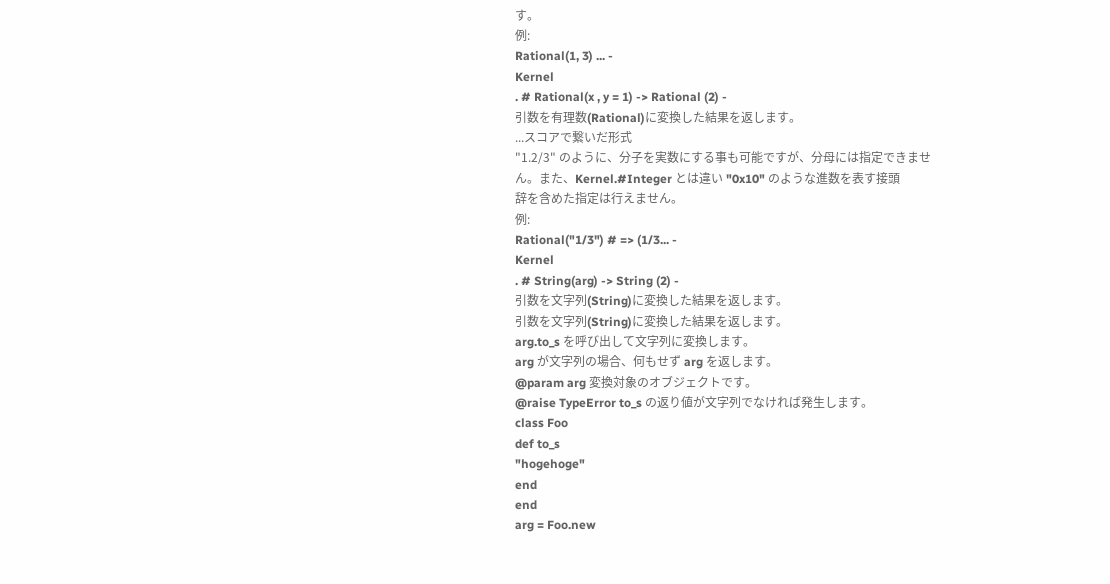す。
例:
Rational(1, 3) ... -
Kernel
. # Rational(x , y = 1) -> Rational (2) -
引数を有理数(Rational)に変換した結果を返します。
...スコアで繋いだ形式
"1.2/3" のように、分子を実数にする事も可能ですが、分母には指定できませ
ん。また、Kernel.#Integer とは違い "0x10" のような進数を表す接頭
辞を含めた指定は行えません。
例:
Rational("1/3") # => (1/3... -
Kernel
. # String(arg) -> String (2) -
引数を文字列(String)に変換した結果を返します。
引数を文字列(String)に変換した結果を返します。
arg.to_s を呼び出して文字列に変換します。
arg が文字列の場合、何もせず arg を返します。
@param arg 変換対象のオブジェクトです。
@raise TypeError to_s の返り値が文字列でなければ発生します。
class Foo
def to_s
"hogehoge"
end
end
arg = Foo.new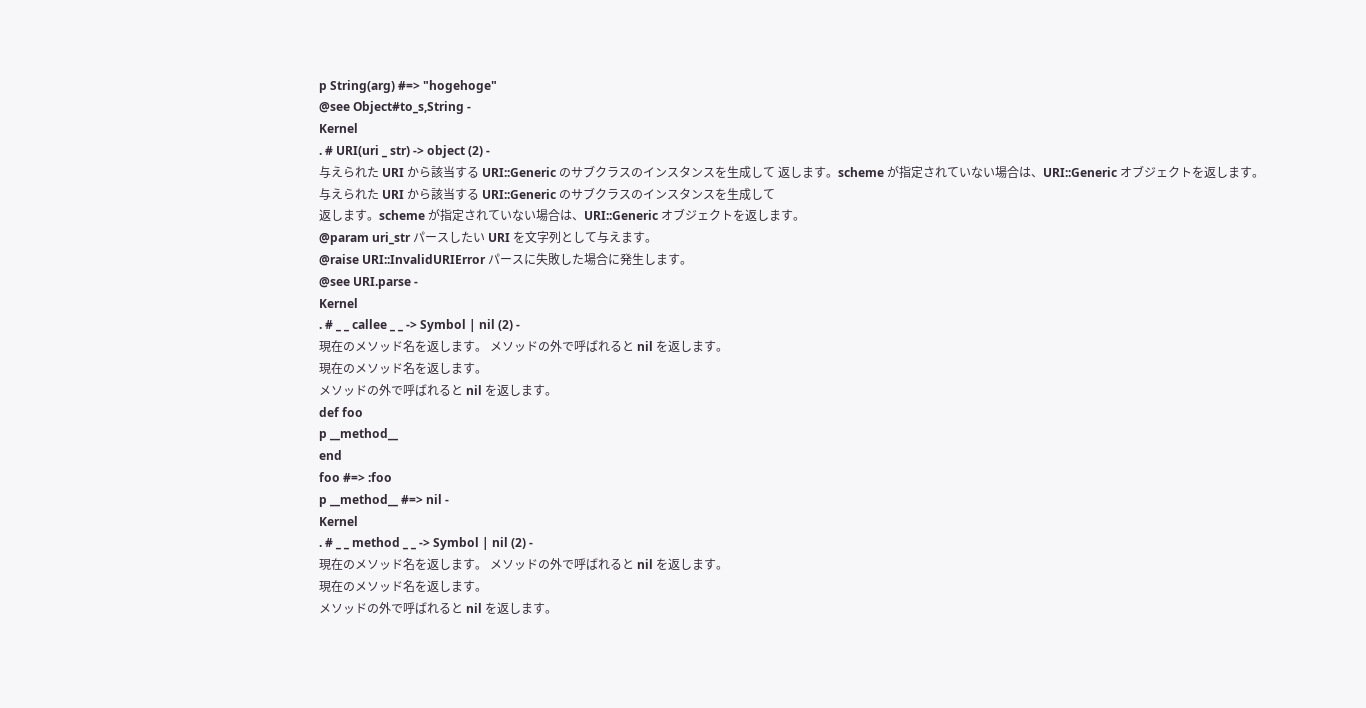p String(arg) #=> "hogehoge"
@see Object#to_s,String -
Kernel
. # URI(uri _ str) -> object (2) -
与えられた URI から該当する URI::Generic のサブクラスのインスタンスを生成して 返します。scheme が指定されていない場合は、URI::Generic オブジェクトを返します。
与えられた URI から該当する URI::Generic のサブクラスのインスタンスを生成して
返します。scheme が指定されていない場合は、URI::Generic オブジェクトを返します。
@param uri_str パースしたい URI を文字列として与えます。
@raise URI::InvalidURIError パースに失敗した場合に発生します。
@see URI.parse -
Kernel
. # _ _ callee _ _ -> Symbol | nil (2) -
現在のメソッド名を返します。 メソッドの外で呼ばれると nil を返します。
現在のメソッド名を返します。
メソッドの外で呼ばれると nil を返します。
def foo
p __method__
end
foo #=> :foo
p __method__ #=> nil -
Kernel
. # _ _ method _ _ -> Symbol | nil (2) -
現在のメソッド名を返します。 メソッドの外で呼ばれると nil を返します。
現在のメソッド名を返します。
メソッドの外で呼ばれると nil を返します。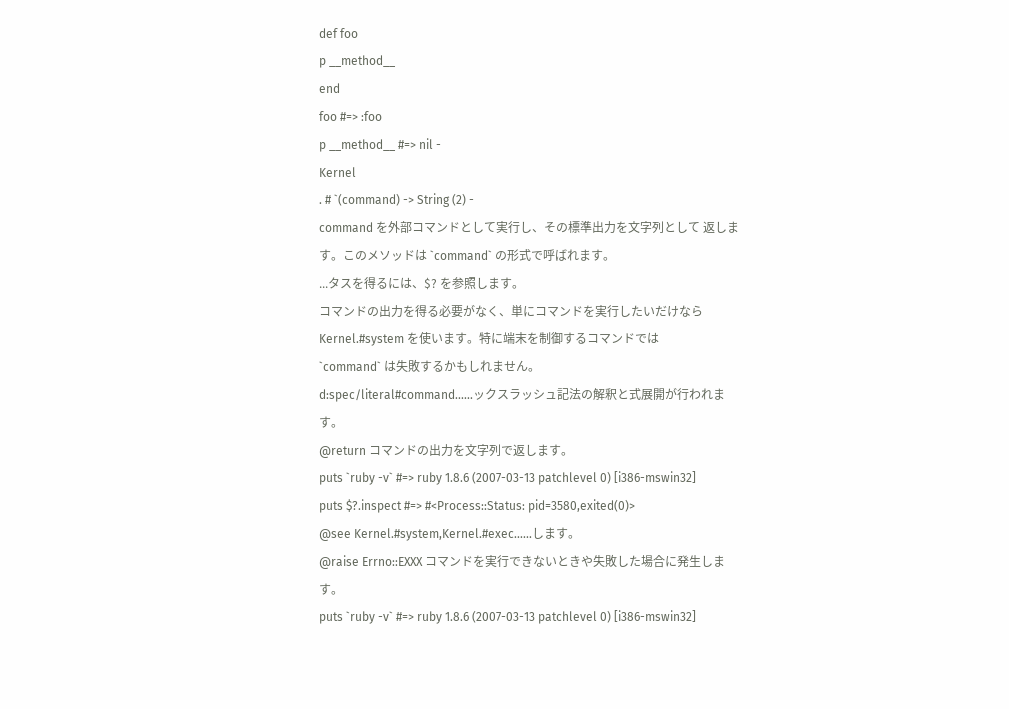def foo
p __method__
end
foo #=> :foo
p __method__ #=> nil -
Kernel
. # `(command) -> String (2) -
command を外部コマンドとして実行し、その標準出力を文字列として 返します。このメソッドは `command` の形式で呼ばれます。
...タスを得るには、$? を参照します。
コマンドの出力を得る必要がなく、単にコマンドを実行したいだけなら
Kernel.#system を使います。特に端末を制御するコマンドでは
`command` は失敗するかもしれません。
d:spec/literal#command......ックスラッシュ記法の解釈と式展開が行われます。
@return コマンドの出力を文字列で返します。
puts `ruby -v` #=> ruby 1.8.6 (2007-03-13 patchlevel 0) [i386-mswin32]
puts $?.inspect #=> #<Process::Status: pid=3580,exited(0)>
@see Kernel.#system,Kernel.#exec......します。
@raise Errno::EXXX コマンドを実行できないときや失敗した場合に発生します。
puts `ruby -v` #=> ruby 1.8.6 (2007-03-13 patchlevel 0) [i386-mswin32]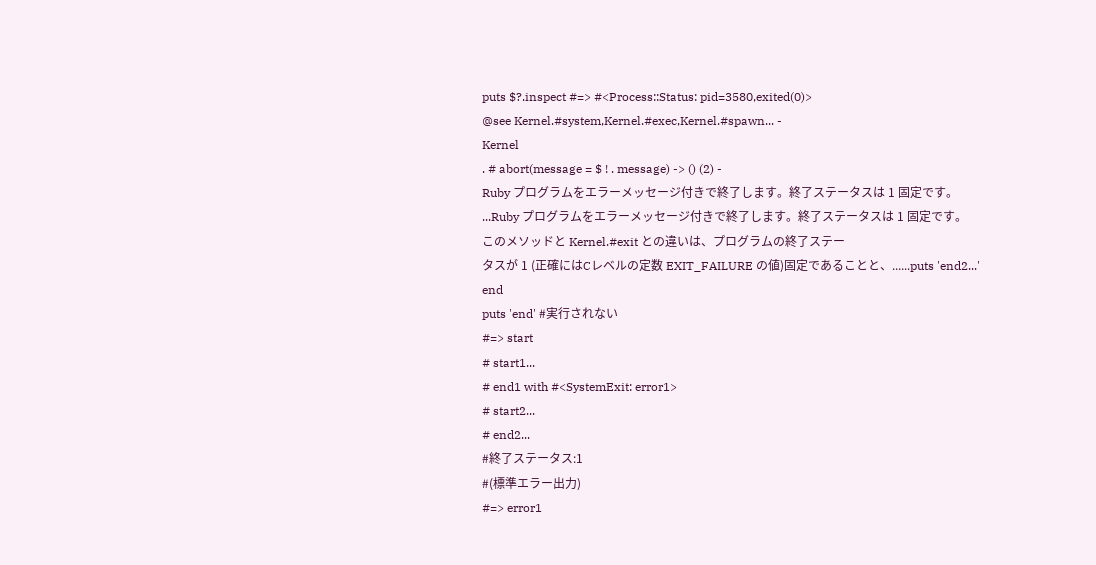puts $?.inspect #=> #<Process::Status: pid=3580,exited(0)>
@see Kernel.#system,Kernel.#exec,Kernel.#spawn... -
Kernel
. # abort(message = $ ! . message) -> () (2) -
Ruby プログラムをエラーメッセージ付きで終了します。終了ステータスは 1 固定です。
...Ruby プログラムをエラーメッセージ付きで終了します。終了ステータスは 1 固定です。
このメソッドと Kernel.#exit との違いは、プログラムの終了ステー
タスが 1 (正確にはCレベルの定数 EXIT_FAILURE の値)固定であることと、......puts 'end2...'
end
puts 'end' #実行されない
#=> start
# start1...
# end1 with #<SystemExit: error1>
# start2...
# end2...
#終了ステータス:1
#(標準エラー出力)
#=> error1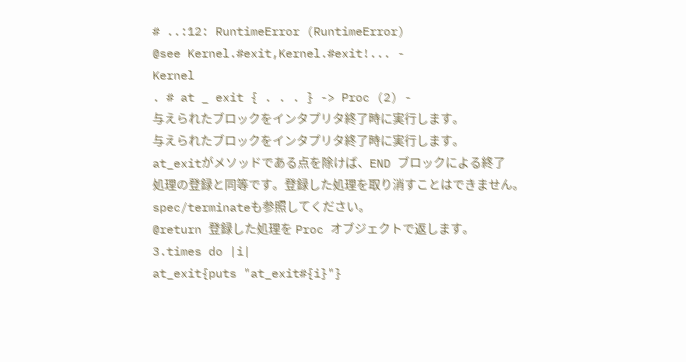# ..:12: RuntimeError (RuntimeError)
@see Kernel.#exit,Kernel.#exit!... -
Kernel
. # at _ exit { . . . } -> Proc (2) -
与えられたブロックをインタプリタ終了時に実行します。
与えられたブロックをインタプリタ終了時に実行します。
at_exitがメソッドである点を除けば、END ブロックによる終了
処理の登録と同等です。登録した処理を取り消すことはできません。
spec/terminateも参照してください。
@return 登録した処理を Proc オブジェクトで返します。
3.times do |i|
at_exit{puts "at_exit#{i}"}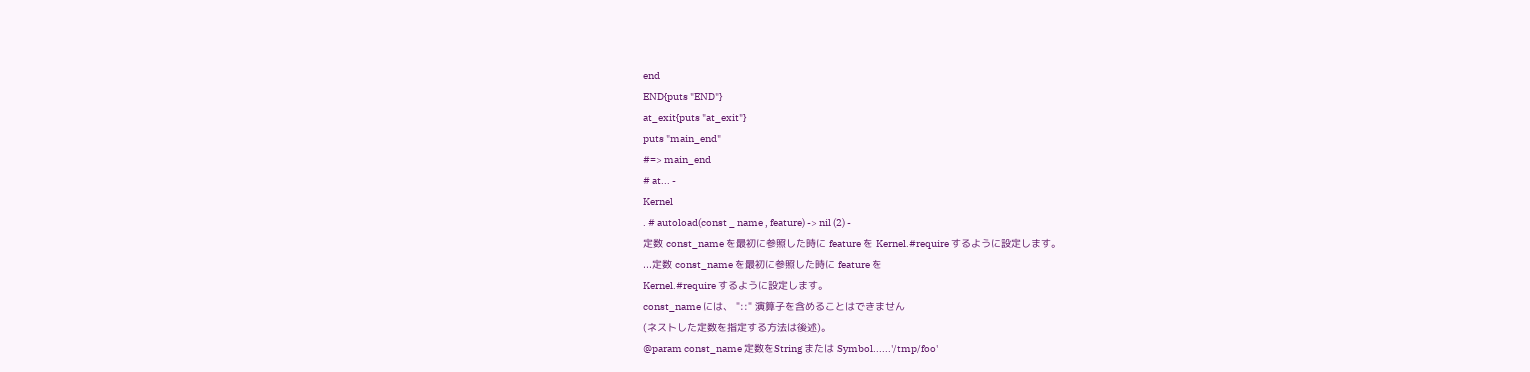end
END{puts "END"}
at_exit{puts "at_exit"}
puts "main_end"
#=> main_end
# at... -
Kernel
. # autoload(const _ name , feature) -> nil (2) -
定数 const_name を最初に参照した時に feature を Kernel.#require するように設定します。
...定数 const_name を最初に参照した時に feature を
Kernel.#require するように設定します。
const_name には、 "::" 演算子を含めることはできません
(ネストした定数を指定する方法は後述)。
@param const_name 定数をString または Symbol......'/tmp/foo'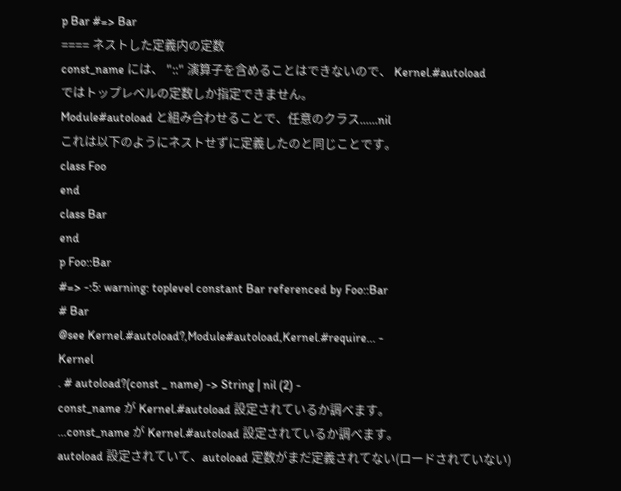p Bar #=> Bar
==== ネストした定義内の定数
const_name には、 "::" 演算子を含めることはできないので、 Kernel.#autoload
ではトップレベルの定数しか指定できません。
Module#autoload と組み合わせることで、任意のクラス......nil
これは以下のようにネストせずに定義したのと同じことです。
class Foo
end
class Bar
end
p Foo::Bar
#=> -:5: warning: toplevel constant Bar referenced by Foo::Bar
# Bar
@see Kernel.#autoload?,Module#autoload,Kernel.#require... -
Kernel
. # autoload?(const _ name) -> String | nil (2) -
const_name が Kernel.#autoload 設定されているか調べます。
...const_name が Kernel.#autoload 設定されているか調べます。
autoload 設定されていて、autoload 定数がまだ定義されてない(ロードされていない)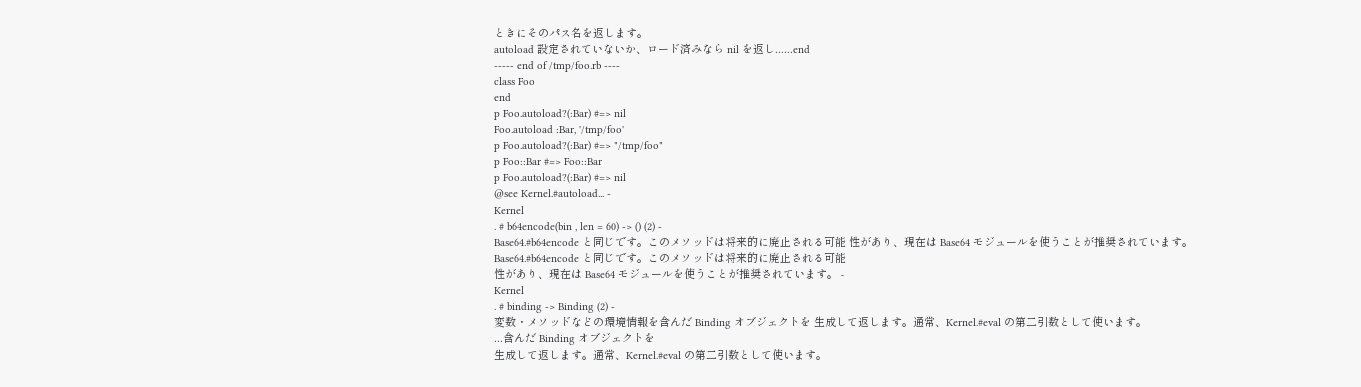ときにそのパス名を返します。
autoload 設定されていないか、ロード済みなら nil を返し......end
----- end of /tmp/foo.rb ----
class Foo
end
p Foo.autoload?(:Bar) #=> nil
Foo.autoload :Bar, '/tmp/foo'
p Foo.autoload?(:Bar) #=> "/tmp/foo"
p Foo::Bar #=> Foo::Bar
p Foo.autoload?(:Bar) #=> nil
@see Kernel.#autoload... -
Kernel
. # b64encode(bin , len = 60) -> () (2) -
Base64.#b64encode と同じです。このメソッドは将来的に廃止される可能 性があり、現在は Base64 モジュールを使うことが推奨されています。
Base64.#b64encode と同じです。このメソッドは将来的に廃止される可能
性があり、現在は Base64 モジュールを使うことが推奨されています。 -
Kernel
. # binding -> Binding (2) -
変数・メソッドなどの環境情報を含んだ Binding オブジェクトを 生成して返します。通常、Kernel.#eval の第二引数として使います。
...含んだ Binding オブジェクトを
生成して返します。通常、Kernel.#eval の第二引数として使います。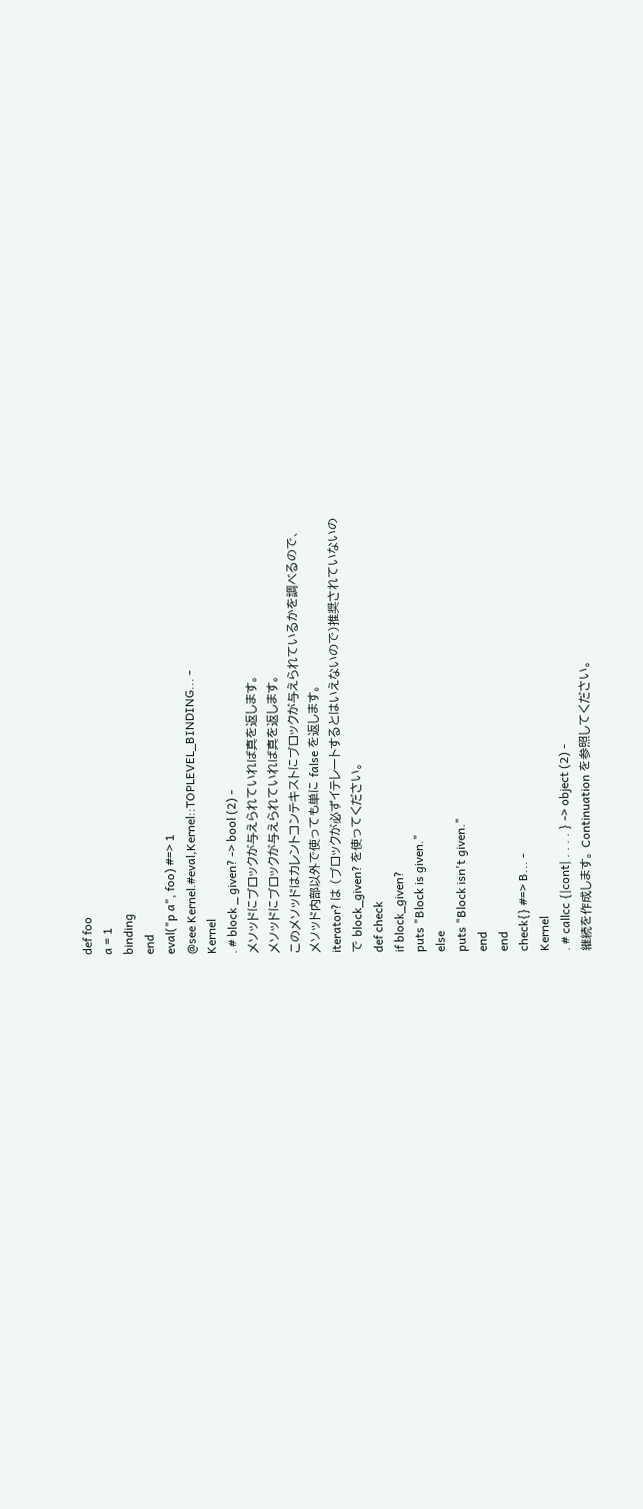def foo
a = 1
binding
end
eval("p a", foo) #=> 1
@see Kernel.#eval,Kernel::TOPLEVEL_BINDING... -
Kernel
. # block _ given? -> bool (2) -
メソッドにブロックが与えられていれば真を返します。
メソッドにブロックが与えられていれば真を返します。
このメソッドはカレントコンテキストにブロックが与えられているかを調べるので、
メソッド内部以外で使っても単に false を返します。
iterator? は (ブロックが必ずイテレートするとはいえないので)推奨されていないの
で block_given? を使ってください。
def check
if block_given?
puts "Block is given."
else
puts "Block isn't given."
end
end
check{} #=> B... -
Kernel
. # callcc {|cont| . . . . } -> object (2) -
継続を作成します。 Continuation を参照してください。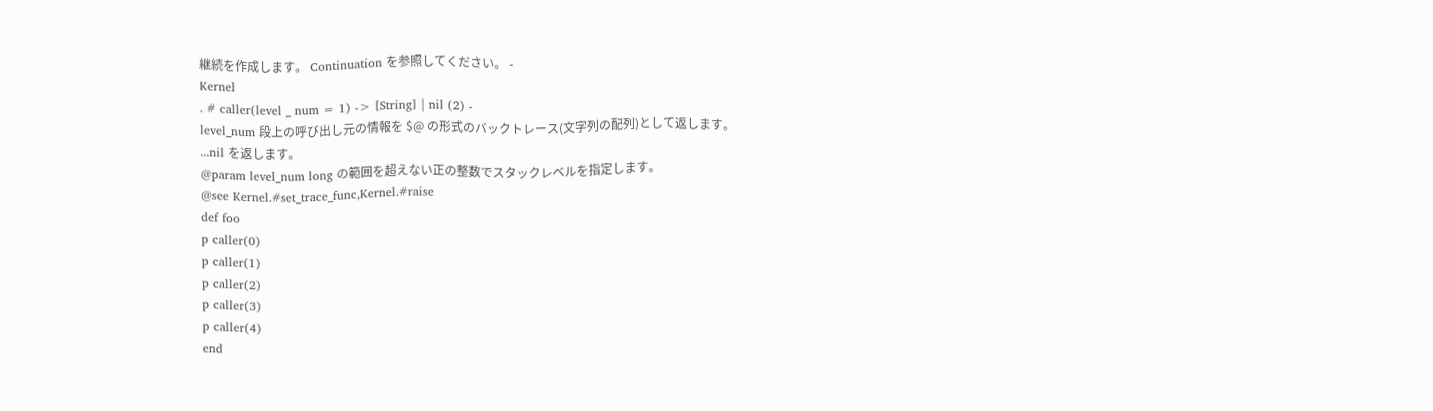継続を作成します。 Continuation を参照してください。 -
Kernel
. # caller(level _ num = 1) -> [String] | nil (2) -
level_num 段上の呼び出し元の情報を $@ の形式のバックトレース(文字列の配列)として返します。
...nil を返します。
@param level_num long の範囲を超えない正の整数でスタックレベルを指定します。
@see Kernel.#set_trace_func,Kernel.#raise
def foo
p caller(0)
p caller(1)
p caller(2)
p caller(3)
p caller(4)
end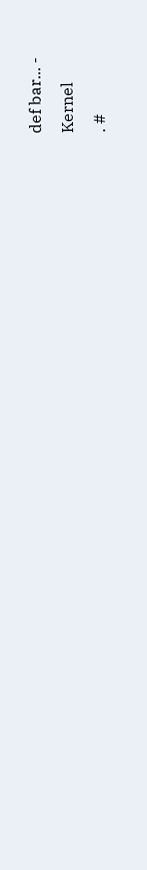def bar... -
Kernel
. #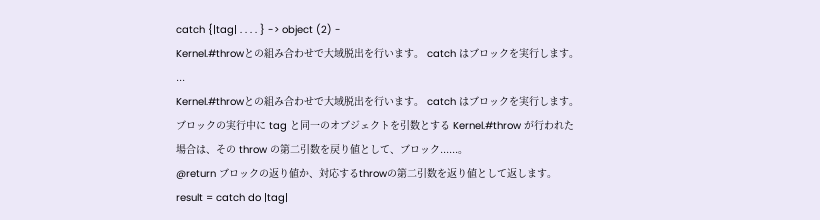catch {|tag| . . . . } -> object (2) -
Kernel.#throwとの組み合わせで大域脱出を行います。 catch はブロックを実行します。
...
Kernel.#throwとの組み合わせで大域脱出を行います。 catch はブロックを実行します。
ブロックの実行中に tag と同一のオブジェクトを引数とする Kernel.#throw が行われた
場合は、その throw の第二引数を戻り値として、ブロック......。
@return ブロックの返り値か、対応するthrowの第二引数を返り値として返します。
result = catch do |tag|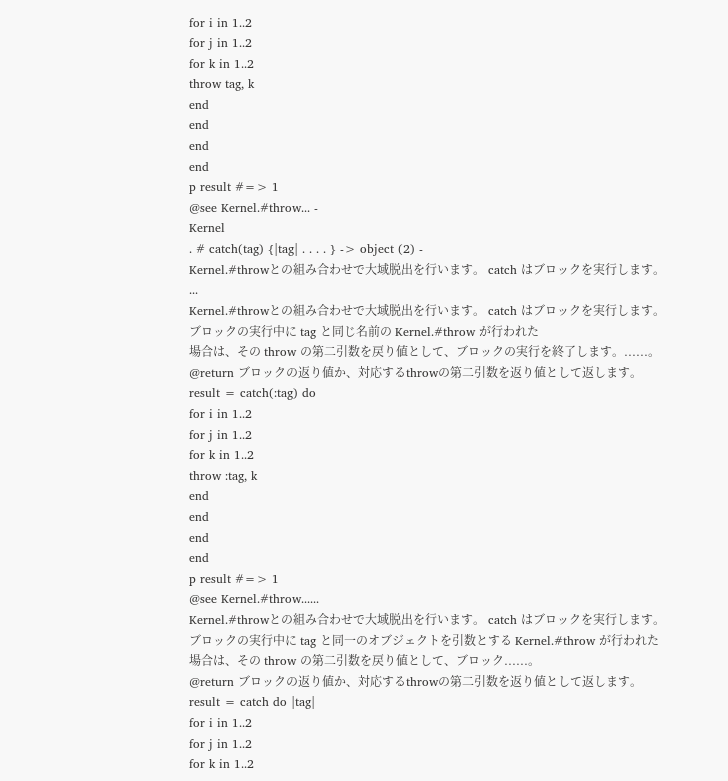for i in 1..2
for j in 1..2
for k in 1..2
throw tag, k
end
end
end
end
p result #=> 1
@see Kernel.#throw... -
Kernel
. # catch(tag) {|tag| . . . . } -> object (2) -
Kernel.#throwとの組み合わせで大域脱出を行います。 catch はブロックを実行します。
...
Kernel.#throwとの組み合わせで大域脱出を行います。 catch はブロックを実行します。
ブロックの実行中に tag と同じ名前の Kernel.#throw が行われた
場合は、その throw の第二引数を戻り値として、ブロックの実行を終了します。......。
@return ブロックの返り値か、対応するthrowの第二引数を返り値として返します。
result = catch(:tag) do
for i in 1..2
for j in 1..2
for k in 1..2
throw :tag, k
end
end
end
end
p result #=> 1
@see Kernel.#throw......
Kernel.#throwとの組み合わせで大域脱出を行います。 catch はブロックを実行します。
ブロックの実行中に tag と同一のオブジェクトを引数とする Kernel.#throw が行われた
場合は、その throw の第二引数を戻り値として、ブロック......。
@return ブロックの返り値か、対応するthrowの第二引数を返り値として返します。
result = catch do |tag|
for i in 1..2
for j in 1..2
for k in 1..2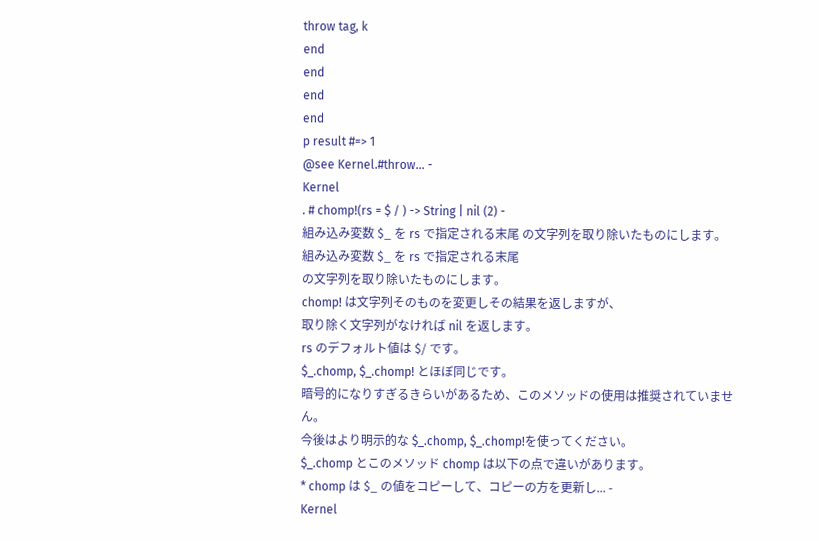throw tag, k
end
end
end
end
p result #=> 1
@see Kernel.#throw... -
Kernel
. # chomp!(rs = $ / ) -> String | nil (2) -
組み込み変数 $_ を rs で指定される末尾 の文字列を取り除いたものにします。
組み込み変数 $_ を rs で指定される末尾
の文字列を取り除いたものにします。
chomp! は文字列そのものを変更しその結果を返しますが、
取り除く文字列がなければ nil を返します。
rs のデフォルト値は $/ です。
$_.chomp, $_.chomp! とほぼ同じです。
暗号的になりすぎるきらいがあるため、このメソッドの使用は推奨されていません。
今後はより明示的な $_.chomp, $_.chomp!を使ってください。
$_.chomp とこのメソッド chomp は以下の点で違いがあります。
* chomp は $_ の値をコピーして、コピーの方を更新し... -
Kernel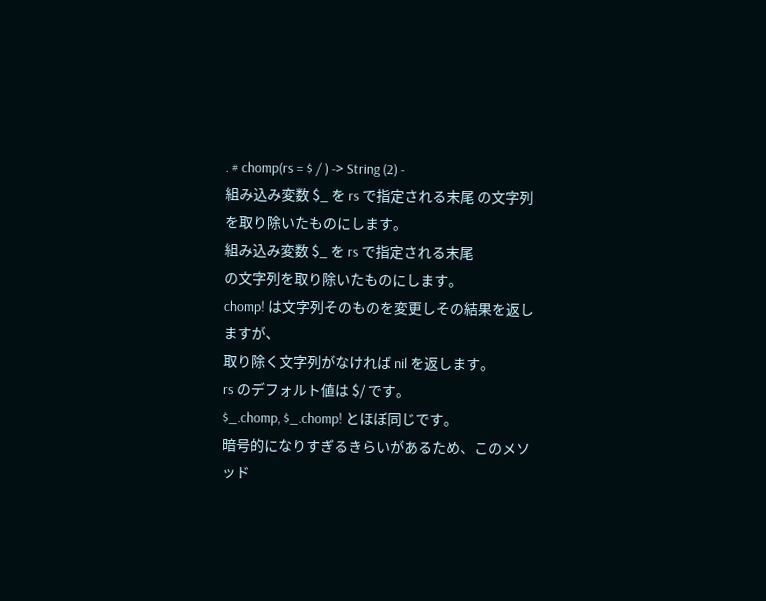. # chomp(rs = $ / ) -> String (2) -
組み込み変数 $_ を rs で指定される末尾 の文字列を取り除いたものにします。
組み込み変数 $_ を rs で指定される末尾
の文字列を取り除いたものにします。
chomp! は文字列そのものを変更しその結果を返しますが、
取り除く文字列がなければ nil を返します。
rs のデフォルト値は $/ です。
$_.chomp, $_.chomp! とほぼ同じです。
暗号的になりすぎるきらいがあるため、このメソッド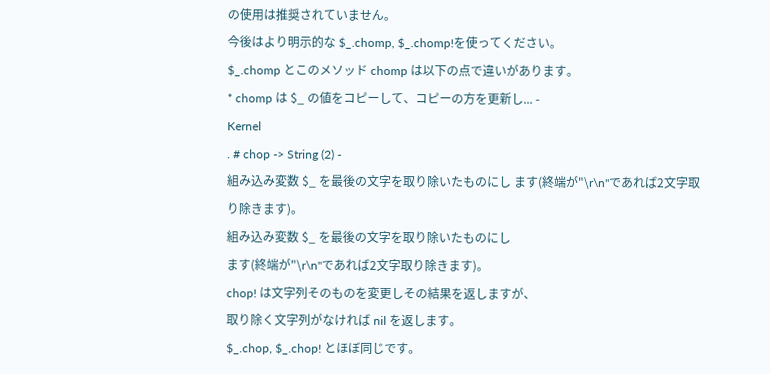の使用は推奨されていません。
今後はより明示的な $_.chomp, $_.chomp!を使ってください。
$_.chomp とこのメソッド chomp は以下の点で違いがあります。
* chomp は $_ の値をコピーして、コピーの方を更新し... -
Kernel
. # chop -> String (2) -
組み込み変数 $_ を最後の文字を取り除いたものにし ます(終端が"\r\n"であれば2文字取り除きます)。
組み込み変数 $_ を最後の文字を取り除いたものにし
ます(終端が"\r\n"であれば2文字取り除きます)。
chop! は文字列そのものを変更しその結果を返しますが、
取り除く文字列がなければ nil を返します。
$_.chop, $_.chop! とほぼ同じです。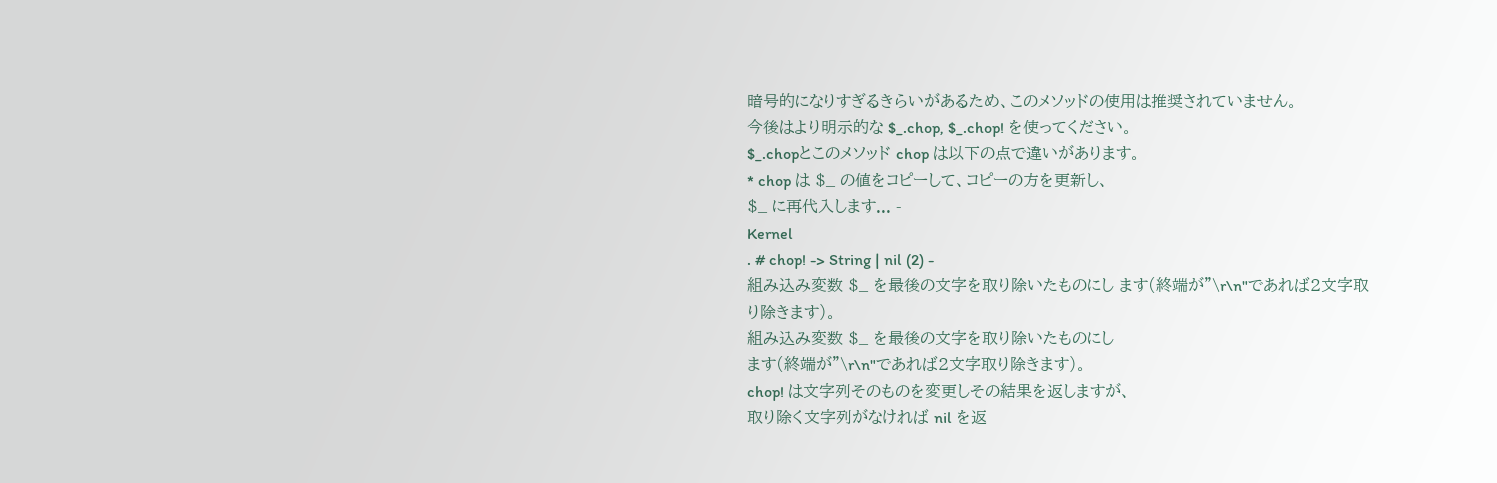暗号的になりすぎるきらいがあるため、このメソッドの使用は推奨されていません。
今後はより明示的な $_.chop, $_.chop! を使ってください。
$_.chopとこのメソッド chop は以下の点で違いがあります。
* chop は $_ の値をコピーして、コピーの方を更新し、
$_ に再代入します... -
Kernel
. # chop! -> String | nil (2) -
組み込み変数 $_ を最後の文字を取り除いたものにし ます(終端が"\r\n"であれば2文字取り除きます)。
組み込み変数 $_ を最後の文字を取り除いたものにし
ます(終端が"\r\n"であれば2文字取り除きます)。
chop! は文字列そのものを変更しその結果を返しますが、
取り除く文字列がなければ nil を返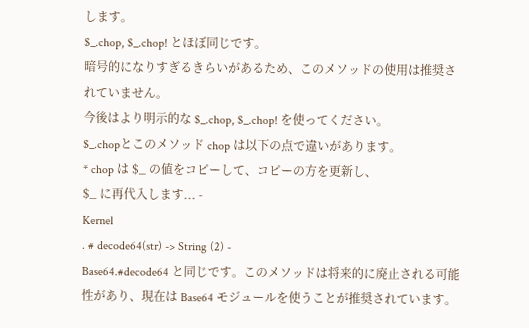します。
$_.chop, $_.chop! とほぼ同じです。
暗号的になりすぎるきらいがあるため、このメソッドの使用は推奨されていません。
今後はより明示的な $_.chop, $_.chop! を使ってください。
$_.chopとこのメソッド chop は以下の点で違いがあります。
* chop は $_ の値をコピーして、コピーの方を更新し、
$_ に再代入します... -
Kernel
. # decode64(str) -> String (2) -
Base64.#decode64 と同じです。このメソッドは将来的に廃止される可能 性があり、現在は Base64 モジュールを使うことが推奨されています。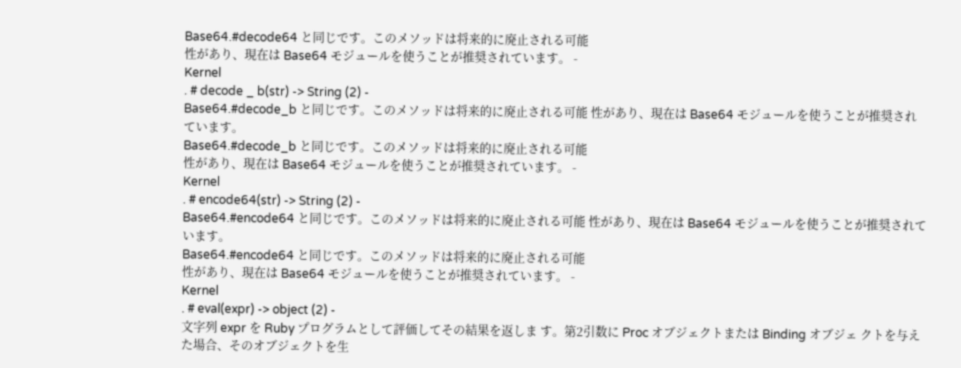Base64.#decode64 と同じです。このメソッドは将来的に廃止される可能
性があり、現在は Base64 モジュールを使うことが推奨されています。 -
Kernel
. # decode _ b(str) -> String (2) -
Base64.#decode_b と同じです。このメソッドは将来的に廃止される可能 性があり、現在は Base64 モジュールを使うことが推奨されています。
Base64.#decode_b と同じです。このメソッドは将来的に廃止される可能
性があり、現在は Base64 モジュールを使うことが推奨されています。 -
Kernel
. # encode64(str) -> String (2) -
Base64.#encode64 と同じです。このメソッドは将来的に廃止される可能 性があり、現在は Base64 モジュールを使うことが推奨されています。
Base64.#encode64 と同じです。このメソッドは将来的に廃止される可能
性があり、現在は Base64 モジュールを使うことが推奨されています。 -
Kernel
. # eval(expr) -> object (2) -
文字列 expr を Ruby プログラムとして評価してその結果を返しま す。第2引数に Proc オブジェクトまたは Binding オブジェ クトを与えた場合、そのオブジェクトを生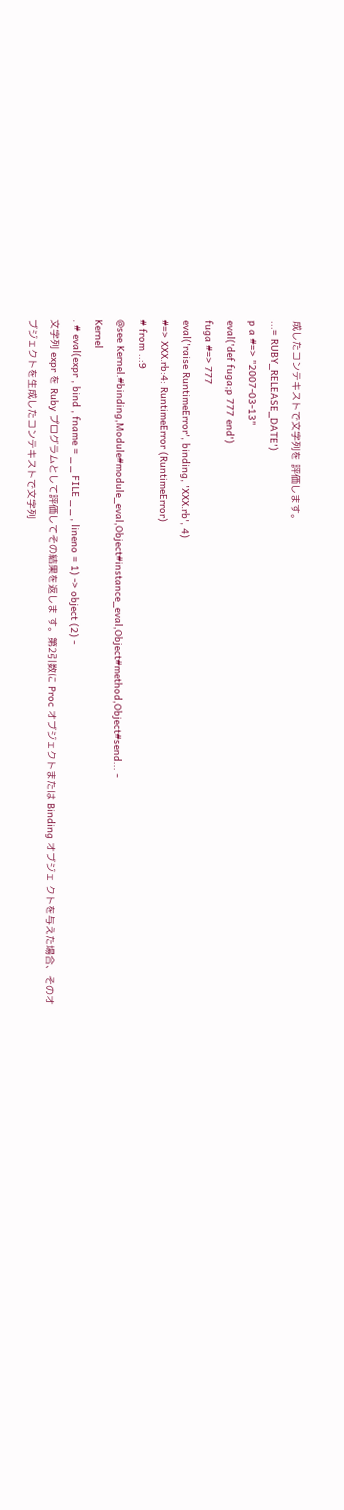成したコンテキストで文字列を 評価します。
...= RUBY_RELEASE_DATE')
p a #=> "2007-03-13"
eval('def fuga;p 777 end')
fuga #=> 777
eval('raise RuntimeError', binding, 'XXX.rb', 4)
#=> XXX.rb:4: RuntimeError (RuntimeError)
# from ..:9
@see Kernel.#binding,Module#module_eval,Object#instance_eval,Object#method,Object#send... -
Kernel
. # eval(expr , bind , fname = _ _ FILE _ _ , lineno = 1) -> object (2) -
文字列 expr を Ruby プログラムとして評価してその結果を返しま す。第2引数に Proc オブジェクトまたは Binding オブジェ クトを与えた場合、そのオブジェクトを生成したコンテキストで文字列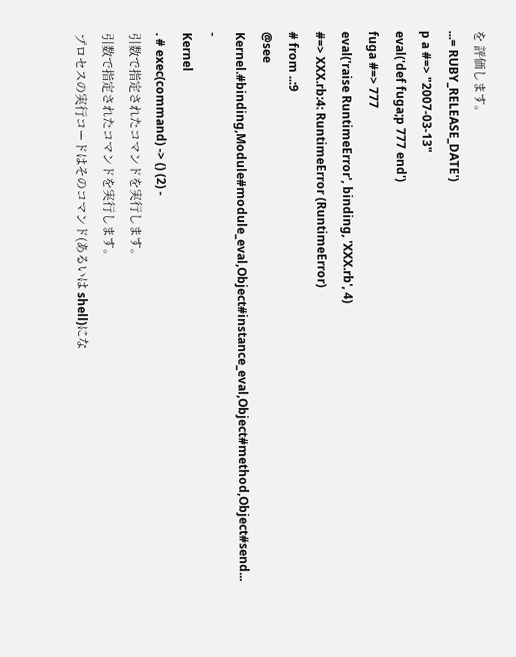を 評価します。
...= RUBY_RELEASE_DATE')
p a #=> "2007-03-13"
eval('def fuga;p 777 end')
fuga #=> 777
eval('raise RuntimeError', binding, 'XXX.rb', 4)
#=> XXX.rb:4: RuntimeError (RuntimeError)
# from ..:9
@see Kernel.#binding,Module#module_eval,Object#instance_eval,Object#method,Object#send... -
Kernel
. # exec(command) -> () (2) -
引数で指定されたコマンドを実行します。
引数で指定されたコマンドを実行します。
プロセスの実行コードはそのコマンド(あるいは shell)にな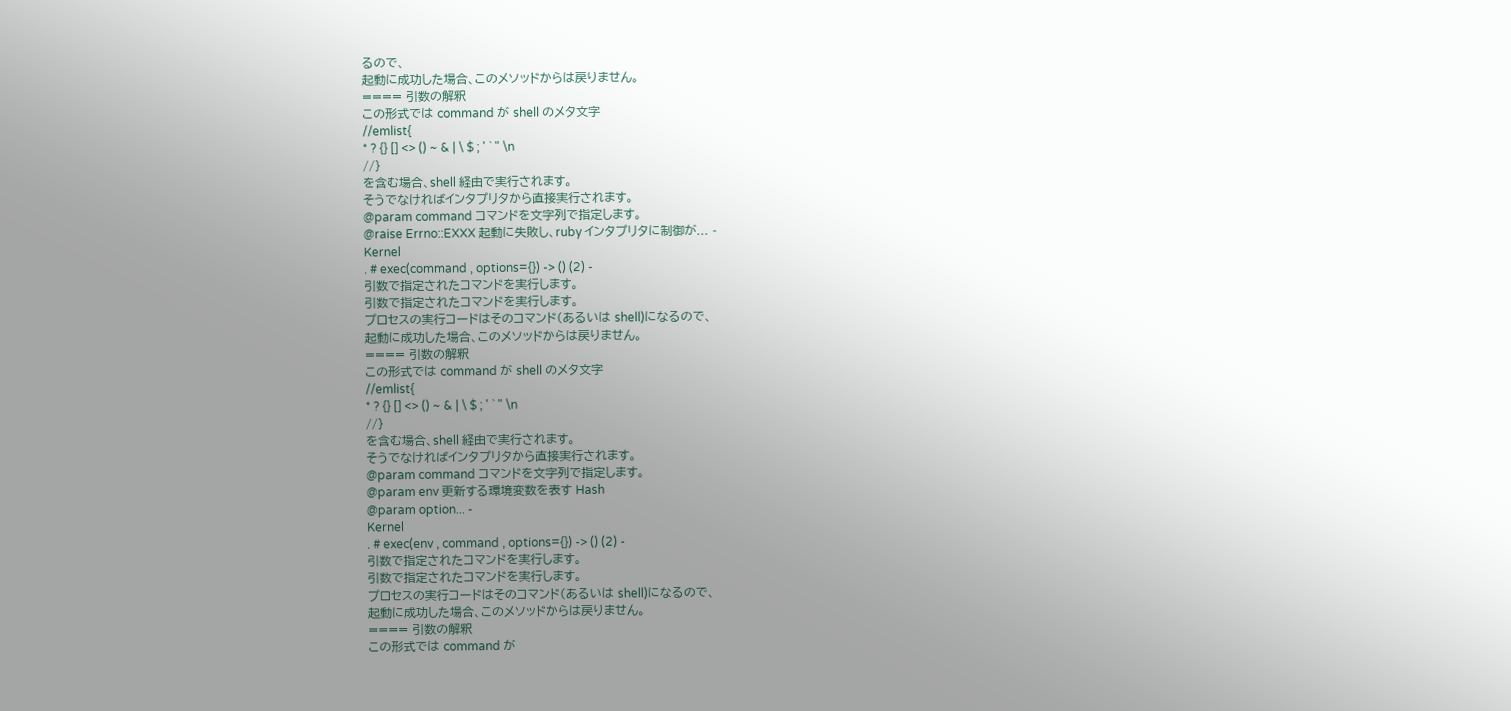るので、
起動に成功した場合、このメソッドからは戻りません。
==== 引数の解釈
この形式では command が shell のメタ文字
//emlist{
* ? {} [] <> () ~ & | \ $ ; ' ` " \n
//}
を含む場合、shell 経由で実行されます。
そうでなければインタプリタから直接実行されます。
@param command コマンドを文字列で指定します。
@raise Errno::EXXX 起動に失敗し、ruby インタプリタに制御が... -
Kernel
. # exec(command , options={}) -> () (2) -
引数で指定されたコマンドを実行します。
引数で指定されたコマンドを実行します。
プロセスの実行コードはそのコマンド(あるいは shell)になるので、
起動に成功した場合、このメソッドからは戻りません。
==== 引数の解釈
この形式では command が shell のメタ文字
//emlist{
* ? {} [] <> () ~ & | \ $ ; ' ` " \n
//}
を含む場合、shell 経由で実行されます。
そうでなければインタプリタから直接実行されます。
@param command コマンドを文字列で指定します。
@param env 更新する環境変数を表す Hash
@param option... -
Kernel
. # exec(env , command , options={}) -> () (2) -
引数で指定されたコマンドを実行します。
引数で指定されたコマンドを実行します。
プロセスの実行コードはそのコマンド(あるいは shell)になるので、
起動に成功した場合、このメソッドからは戻りません。
==== 引数の解釈
この形式では command が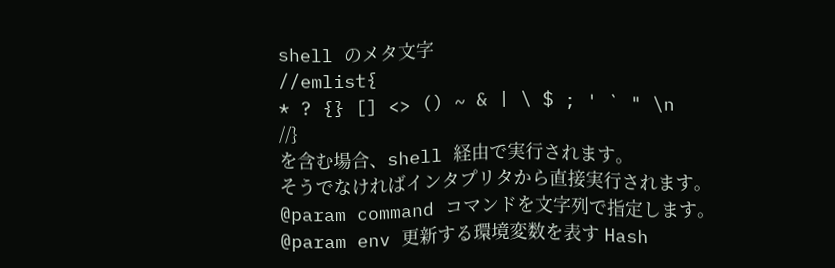shell のメタ文字
//emlist{
* ? {} [] <> () ~ & | \ $ ; ' ` " \n
//}
を含む場合、shell 経由で実行されます。
そうでなければインタプリタから直接実行されます。
@param command コマンドを文字列で指定します。
@param env 更新する環境変数を表す Hash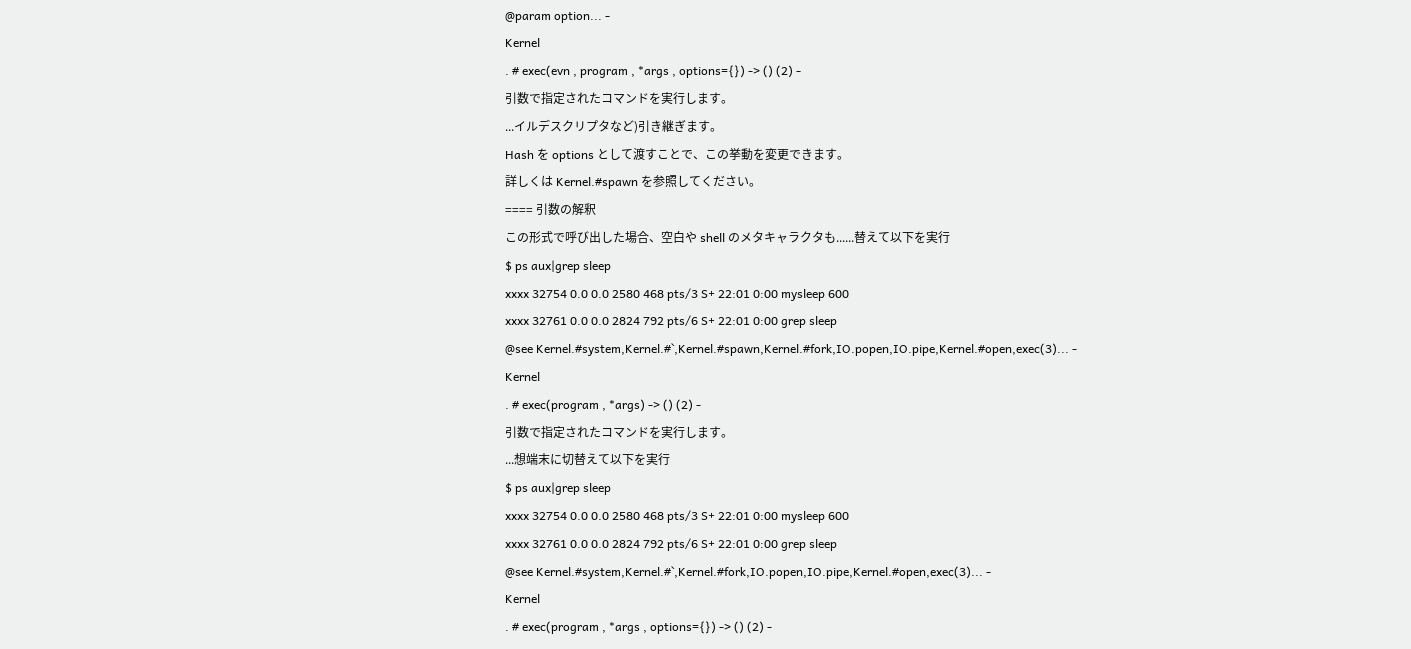@param option... -
Kernel
. # exec(evn , program , *args , options={}) -> () (2) -
引数で指定されたコマンドを実行します。
...イルデスクリプタなど)引き継ぎます。
Hash を options として渡すことで、この挙動を変更できます。
詳しくは Kernel.#spawn を参照してください。
==== 引数の解釈
この形式で呼び出した場合、空白や shell のメタキャラクタも......替えて以下を実行
$ ps aux|grep sleep
xxxx 32754 0.0 0.0 2580 468 pts/3 S+ 22:01 0:00 mysleep 600
xxxx 32761 0.0 0.0 2824 792 pts/6 S+ 22:01 0:00 grep sleep
@see Kernel.#system,Kernel.#`,Kernel.#spawn,Kernel.#fork,IO.popen,IO.pipe,Kernel.#open,exec(3)... -
Kernel
. # exec(program , *args) -> () (2) -
引数で指定されたコマンドを実行します。
...想端末に切替えて以下を実行
$ ps aux|grep sleep
xxxx 32754 0.0 0.0 2580 468 pts/3 S+ 22:01 0:00 mysleep 600
xxxx 32761 0.0 0.0 2824 792 pts/6 S+ 22:01 0:00 grep sleep
@see Kernel.#system,Kernel.#`,Kernel.#fork,IO.popen,IO.pipe,Kernel.#open,exec(3)... -
Kernel
. # exec(program , *args , options={}) -> () (2) -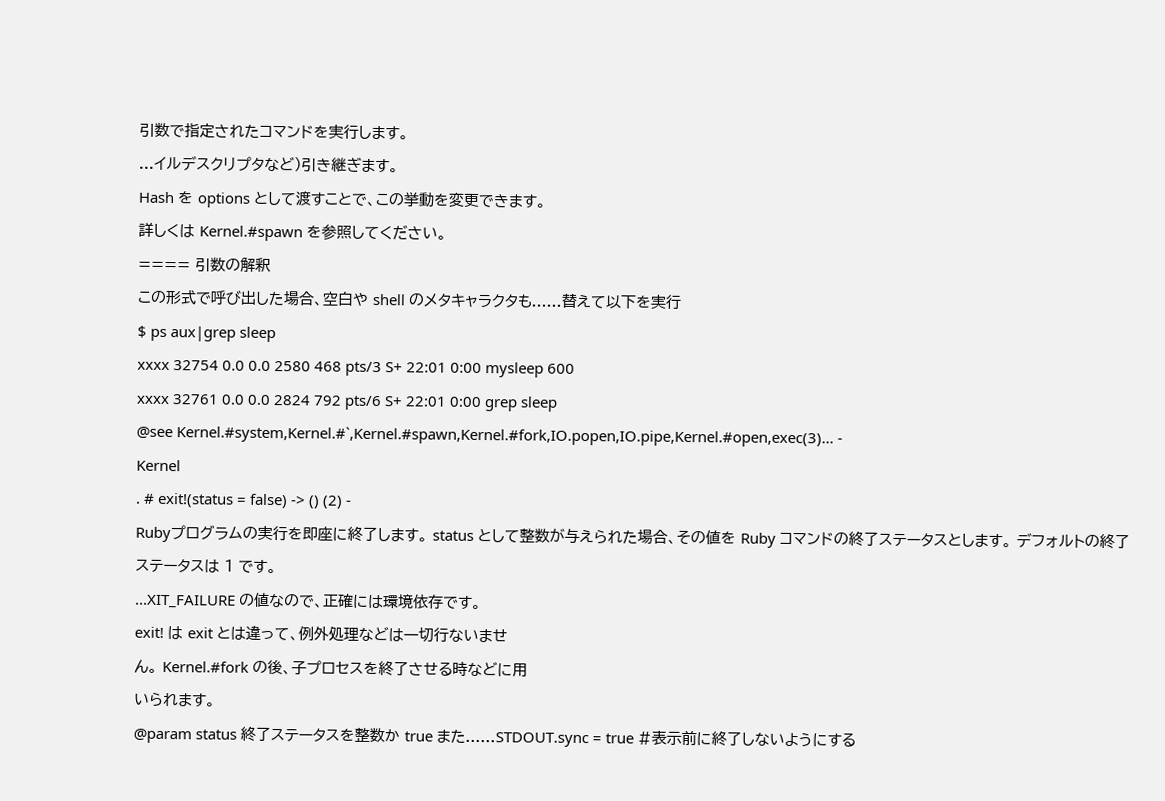引数で指定されたコマンドを実行します。
...イルデスクリプタなど)引き継ぎます。
Hash を options として渡すことで、この挙動を変更できます。
詳しくは Kernel.#spawn を参照してください。
==== 引数の解釈
この形式で呼び出した場合、空白や shell のメタキャラクタも......替えて以下を実行
$ ps aux|grep sleep
xxxx 32754 0.0 0.0 2580 468 pts/3 S+ 22:01 0:00 mysleep 600
xxxx 32761 0.0 0.0 2824 792 pts/6 S+ 22:01 0:00 grep sleep
@see Kernel.#system,Kernel.#`,Kernel.#spawn,Kernel.#fork,IO.popen,IO.pipe,Kernel.#open,exec(3)... -
Kernel
. # exit!(status = false) -> () (2) -
Rubyプログラムの実行を即座に終了します。 status として整数が与えられた場合、その値を Ruby コマンドの終了ステータスとします。 デフォルトの終了ステータスは 1 です。
...XIT_FAILURE の値なので、正確には環境依存です。
exit! は exit とは違って、例外処理などは一切行ないませ
ん。 Kernel.#fork の後、子プロセスを終了させる時などに用
いられます。
@param status 終了ステータスを整数か true また......STDOUT.sync = true #表示前に終了しないようにする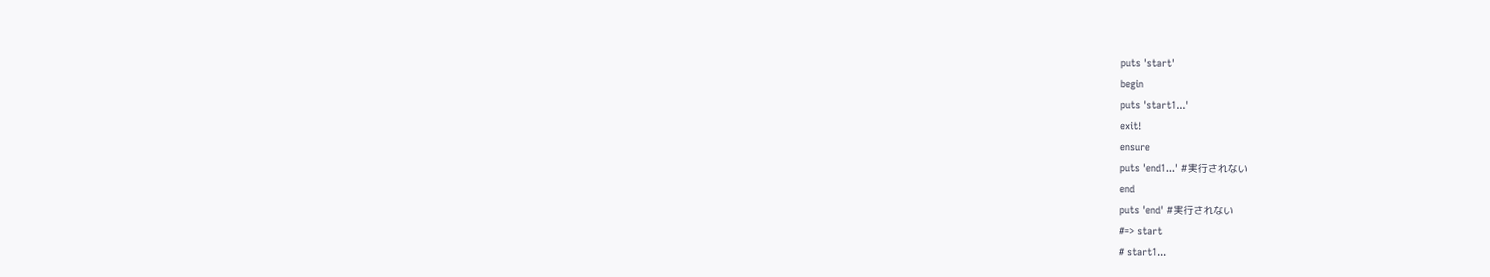puts 'start'
begin
puts 'start1...'
exit!
ensure
puts 'end1...' #実行されない
end
puts 'end' #実行されない
#=> start
# start1...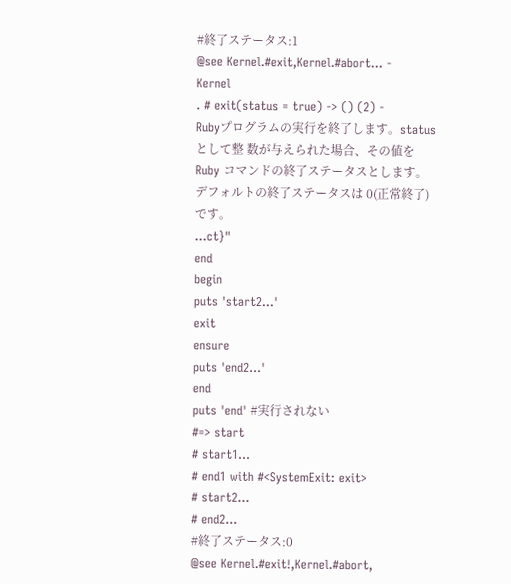#終了ステータス:1
@see Kernel.#exit,Kernel.#abort... -
Kernel
. # exit(status = true) -> () (2) -
Rubyプログラムの実行を終了します。status として整 数が与えられた場合、その値を Ruby コマンドの終了ステータスとします。 デフォルトの終了ステータスは 0(正常終了)です。
...ct}"
end
begin
puts 'start2...'
exit
ensure
puts 'end2...'
end
puts 'end' #実行されない
#=> start
# start1...
# end1 with #<SystemExit: exit>
# start2...
# end2...
#終了ステータス:0
@see Kernel.#exit!,Kernel.#abort,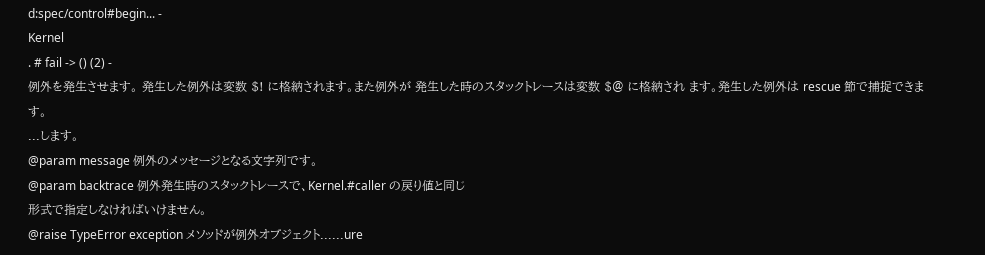d:spec/control#begin... -
Kernel
. # fail -> () (2) -
例外を発生させます。 発生した例外は変数 $! に格納されます。また例外が 発生した時のスタックトレースは変数 $@ に格納され ます。発生した例外は rescue 節で捕捉できます。
...します。
@param message 例外のメッセージとなる文字列です。
@param backtrace 例外発生時のスタックトレースで、Kernel.#caller の戻り値と同じ
形式で指定しなければいけません。
@raise TypeError exception メソッドが例外オブジェクト......ure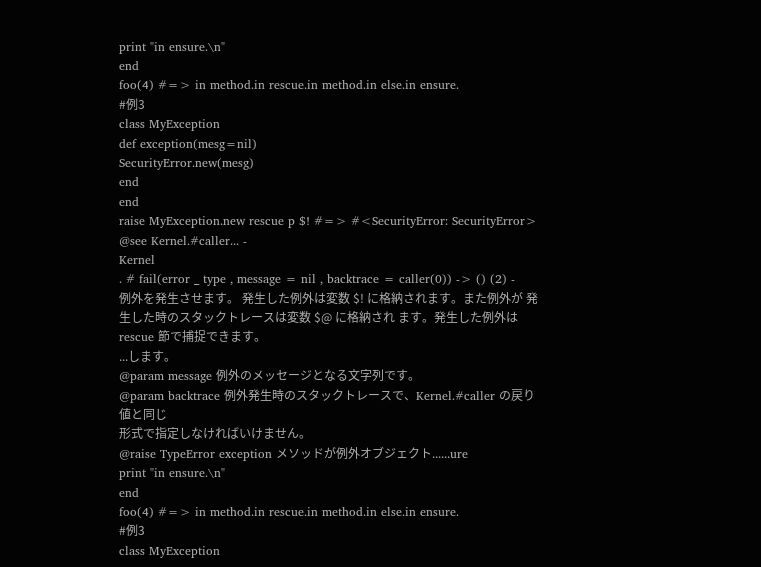print "in ensure.\n"
end
foo(4) #=> in method.in rescue.in method.in else.in ensure.
#例3
class MyException
def exception(mesg=nil)
SecurityError.new(mesg)
end
end
raise MyException.new rescue p $! #=> #<SecurityError: SecurityError>
@see Kernel.#caller... -
Kernel
. # fail(error _ type , message = nil , backtrace = caller(0)) -> () (2) -
例外を発生させます。 発生した例外は変数 $! に格納されます。また例外が 発生した時のスタックトレースは変数 $@ に格納され ます。発生した例外は rescue 節で捕捉できます。
...します。
@param message 例外のメッセージとなる文字列です。
@param backtrace 例外発生時のスタックトレースで、Kernel.#caller の戻り値と同じ
形式で指定しなければいけません。
@raise TypeError exception メソッドが例外オブジェクト......ure
print "in ensure.\n"
end
foo(4) #=> in method.in rescue.in method.in else.in ensure.
#例3
class MyException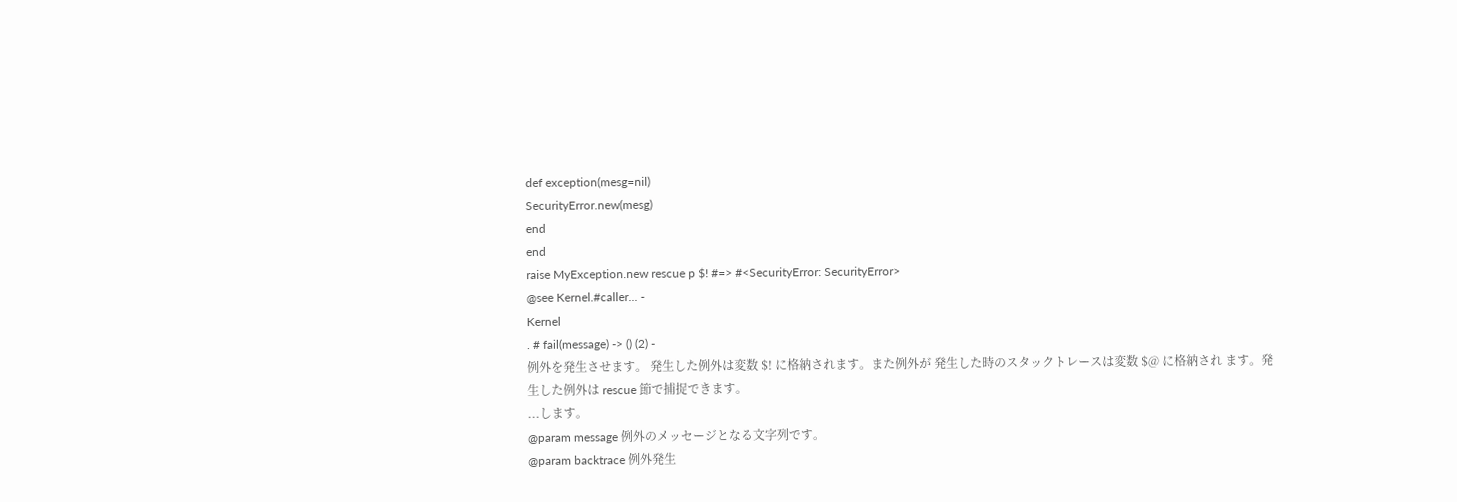def exception(mesg=nil)
SecurityError.new(mesg)
end
end
raise MyException.new rescue p $! #=> #<SecurityError: SecurityError>
@see Kernel.#caller... -
Kernel
. # fail(message) -> () (2) -
例外を発生させます。 発生した例外は変数 $! に格納されます。また例外が 発生した時のスタックトレースは変数 $@ に格納され ます。発生した例外は rescue 節で捕捉できます。
...します。
@param message 例外のメッセージとなる文字列です。
@param backtrace 例外発生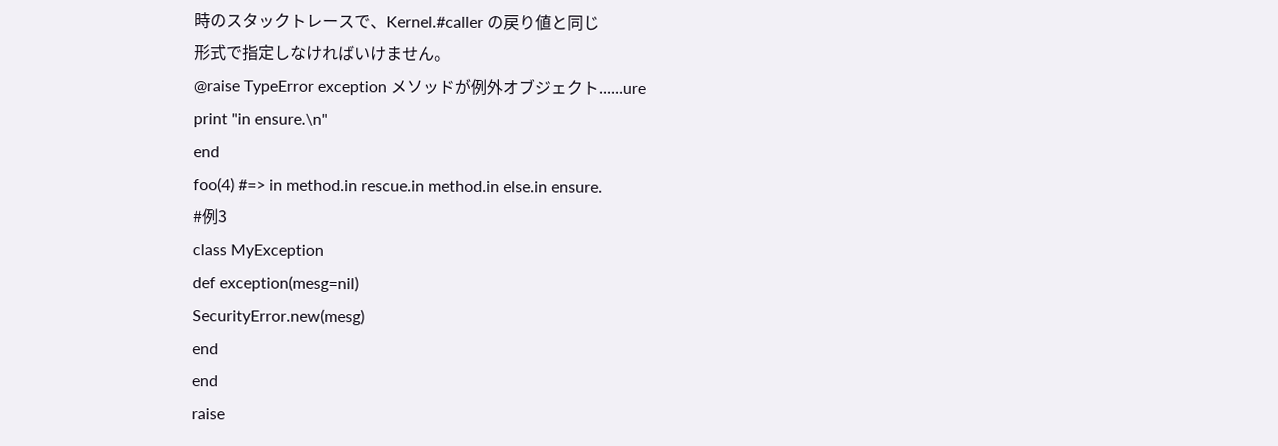時のスタックトレースで、Kernel.#caller の戻り値と同じ
形式で指定しなければいけません。
@raise TypeError exception メソッドが例外オブジェクト......ure
print "in ensure.\n"
end
foo(4) #=> in method.in rescue.in method.in else.in ensure.
#例3
class MyException
def exception(mesg=nil)
SecurityError.new(mesg)
end
end
raise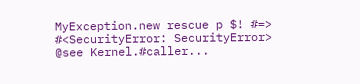MyException.new rescue p $! #=> #<SecurityError: SecurityError>
@see Kernel.#caller...